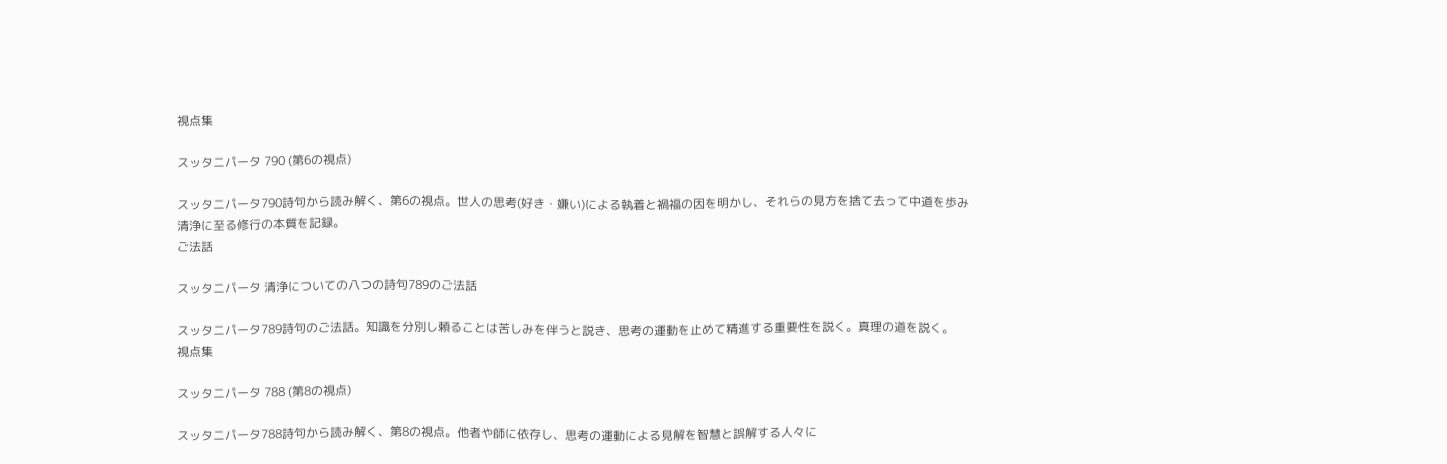視点集

スッタニパータ 790 (第6の視点)

スッタニパータ790詩句から読み解く、第6の視点。世人の思考(好き・嫌い)による執着と禍福の因を明かし、それらの見方を捨て去って中道を歩み清浄に至る修行の本質を記録。
ご法話

スッタニパータ 清浄についての八つの詩句789のご法話

スッタニパータ789詩句のご法話。知識を分別し頼ることは苦しみを伴うと説き、思考の運動を止めて精進する重要性を説く。真理の道を説く。
視点集

スッタニパータ 788 (第8の視点)

スッタニパータ788詩句から読み解く、第8の視点。他者や師に依存し、思考の運動による見解を智慧と誤解する人々に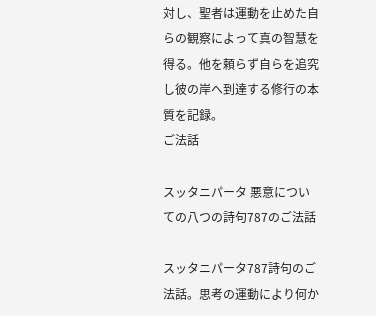対し、聖者は運動を止めた自らの観察によって真の智慧を得る。他を頼らず自らを追究し彼の岸へ到達する修行の本質を記録。
ご法話

スッタニパータ 悪意についての八つの詩句787のご法話

スッタニパータ787詩句のご法話。思考の運動により何か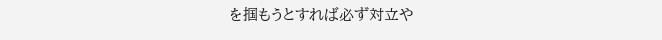を掴もうとすれば必ず対立や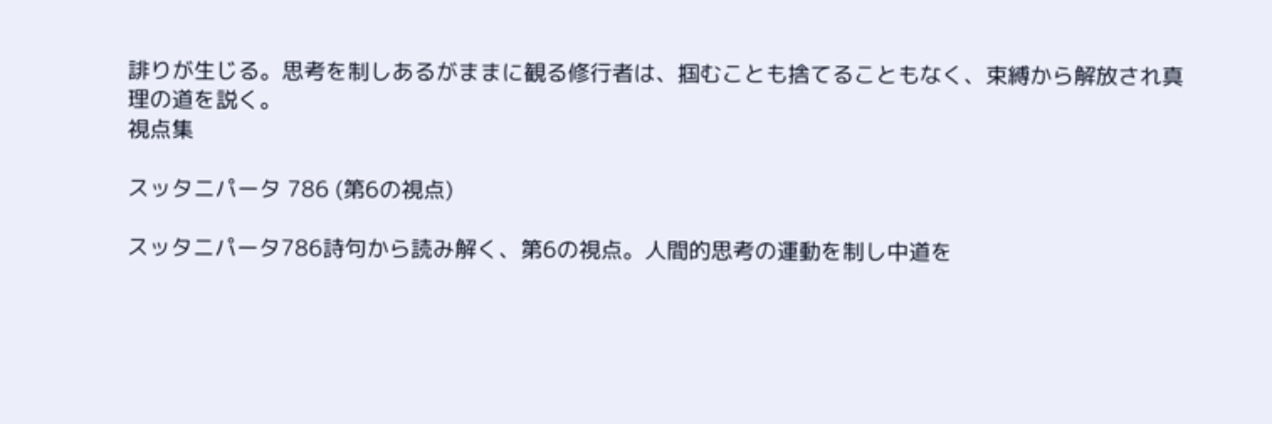誹りが生じる。思考を制しあるがままに観る修行者は、掴むことも捨てることもなく、束縛から解放され真理の道を説く。
視点集

スッタニパータ 786 (第6の視点)

スッタニパータ786詩句から読み解く、第6の視点。人間的思考の運動を制し中道を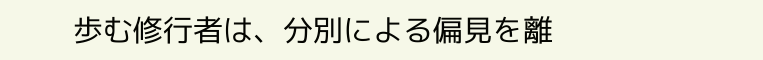歩む修行者は、分別による偏見を離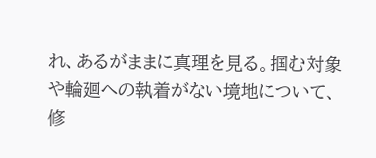れ、あるがままに真理を見る。掴む対象や輪廻への執着がない境地について、修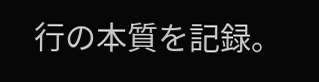行の本質を記録。